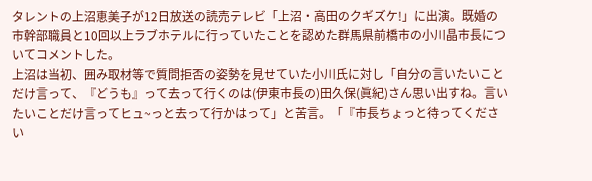タレントの上沼恵美子が12日放送の読売テレビ「上沼・高田のクギズケ!」に出演。既婚の市幹部職員と10回以上ラブホテルに行っていたことを認めた群馬県前橋市の小川晶市長についてコメントした。
上沼は当初、囲み取材等で質問拒否の姿勢を見せていた小川氏に対し「自分の言いたいことだけ言って、『どうも』って去って行くのは(伊東市長の)田久保(眞紀)さん思い出すね。言いたいことだけ言ってヒュ~っと去って行かはって」と苦言。「『市長ちょっと待ってください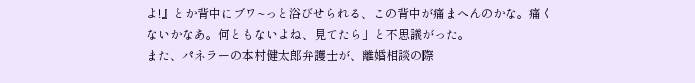よ!』とか背中にブワ~っと浴びせられる、この背中が痛まへんのかな。痛くないかなあ。何ともないよね、見てたら」と不思議がった。
また、パネラーの本村健太郎弁護士が、離婚相談の際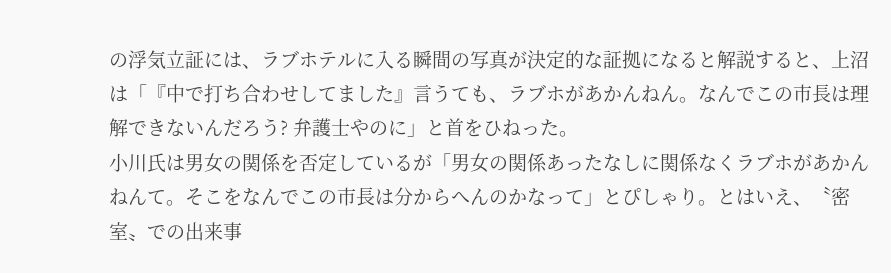の浮気立証には、ラブホテルに入る瞬間の写真が決定的な証拠になると解説すると、上沼は「『中で打ち合わせしてました』言うても、ラブホがあかんねん。なんでこの市長は理解できないんだろう? 弁護士やのに」と首をひねった。
小川氏は男女の関係を否定しているが「男女の関係あったなしに関係なくラブホがあかんねんて。そこをなんでこの市長は分からへんのかなって」とぴしゃり。とはいえ、〝密室〟での出来事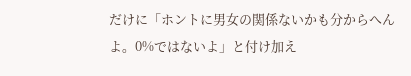だけに「ホントに男女の関係ないかも分からへんよ。0%ではないよ」と付け加え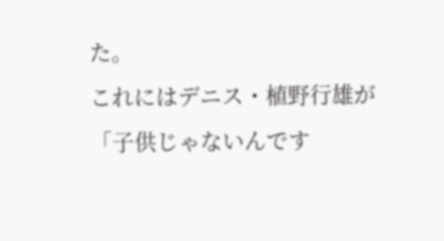た。
これにはデニス・植野行雄が「子供じゃないんです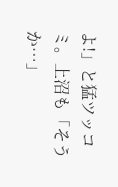よ!」と猛ツッコミ。上沼も「そうか…」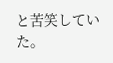と苦笑していた。